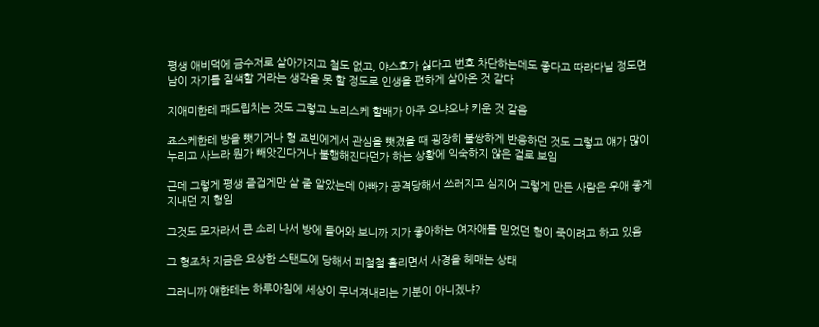평생 애비덕에 금수저로 살아가지고 철도 없고, 야스호가 싫다고 번호 차단하는데도 좋다고 따라다닐 정도면 남이 자기를 질색할 거라는 생각을 못 할 정도로 인생을 편하게 살아온 것 같다

지애미한테 패드립치는 것도 그렇고 노리스케 할배가 아주 오냐오냐 키운 것 같음

죠스케한테 방을 뺏기거나 형 죠빈에게서 관심을 뺏겼을 때 굉장히 불쌍하게 반응하던 것도 그렇고 얘가 많이 누리고 사느라 뭔가 빼앗긴다거나 불행해진다던가 하는 상황에 익숙하지 않은 걸로 보임

근데 그렇게 평생 즐겁게만 살 줄 알았는데 아빠가 공격당해서 쓰러지고 심지어 그렇게 만든 사람은 우애 좋게 지내던 지 형임

그것도 모자라서 큰 소리 나서 방에 들어와 보니까 지가 좋아하는 여자애를 믿었던 형이 죽이려고 하고 있음

그 형조차 지금은 요상한 스탠드에 당해서 피철철 흘리면서 사경을 헤매는 상태

그러니까 얘한테는 하루아침에 세상이 무너져내리는 기분이 아니겠냐?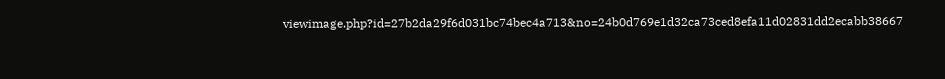viewimage.php?id=27b2da29f6d031bc74bec4a713&no=24b0d769e1d32ca73ced8efa11d02831dd2ecabb38667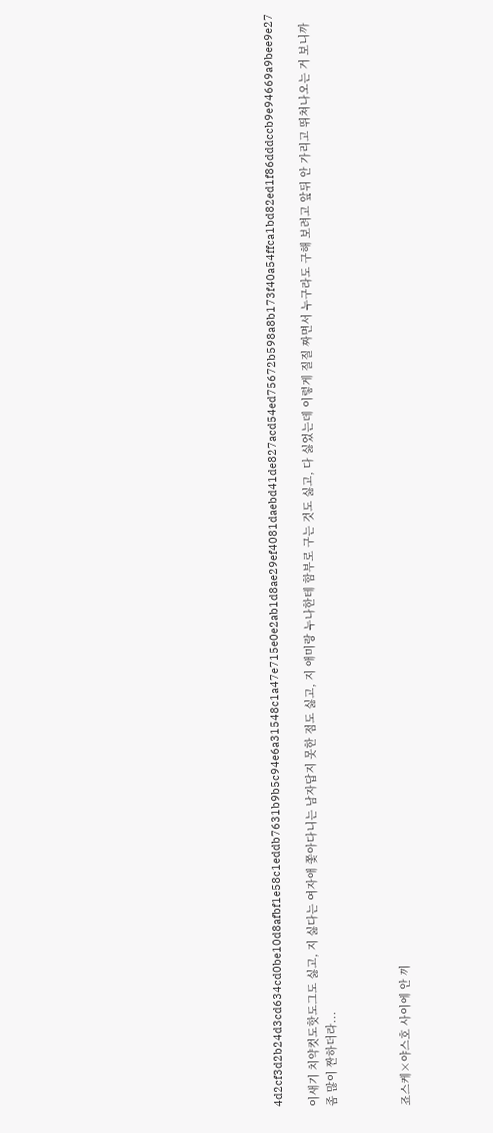4d2cf3d2b24d3cd634cd0be10d8afbf1e58c1eddb7631b9b5c94e6a31548c1a47e715e0e2ab1d8ae29ef4081daebd41de827acd54ed75672b598a8b173f40a54ffca1bd82ed1f86dddccb9e94669a9bee9e27

이새기 치약컷도핫도그도 싫고, 지 싫다는 여자애 쫓아다니는 남자답지 못한 점도 싫고, 지 애미랑 누나한테 함부로 구는 것도 싫고, 다 싫었는데 이렇게 질질 짜면서 누구라도 구해 보려고 앞뒤 안 가리고 뛰쳐나오는 거 보니까 좀 많이 짠하더라...



죠스케×야스호 사이에 안 끼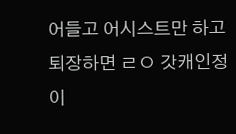어들고 어시스트만 하고 퇴장하면 ㄹㅇ 갓캐인정이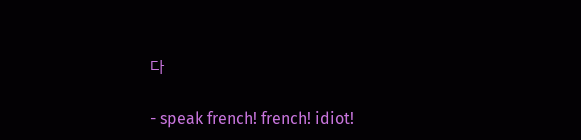다

- speak french! french! idiot!